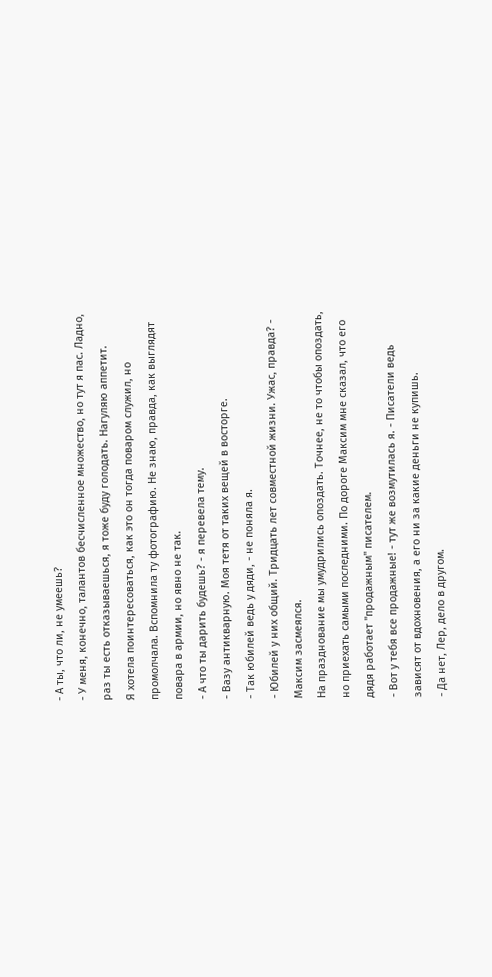- А ты, что ли, не умеешь?
- У меня, конечно, талантов бесчисленное множество, но тут я пас. Ладно, раз ты есть отказываешься, я тоже буду голодать. Нагуляю аппетит.
Я хотела поинтересоваться, как это он тогда поваром служил, но промолчала. Вспомнила ту фотографию. Не знаю, правда, как выглядят повара в армии, но явно не так.
- А что ты дарить будешь? - я перевела тему.
- Вазу антикварную. Моя тетя от таких вещей в восторге.
- Так юбилей ведь у дяди, - не поняла я.
- Юбилей у них общий. Тридцать лет совместной жизни. Ужас, правда? - Максим засмеялся.
На празднование мы умудрились опоздать. Точнее, не то чтобы опоздать, но приехать самыми последними. По дороге Максим мне сказал, что его дядя работает "продажным" писателем.
- Вот у тебя все продажные! - тут же возмутилась я. - Писатели ведь зависят от вдохновения, а его ни за какие деньги не купишь.
- Да нет, Лер, дело в другом.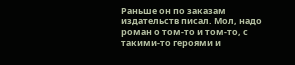Раньше он по заказам издательств писал. Мол, надо роман о том-то и том-то, с такими-то героями и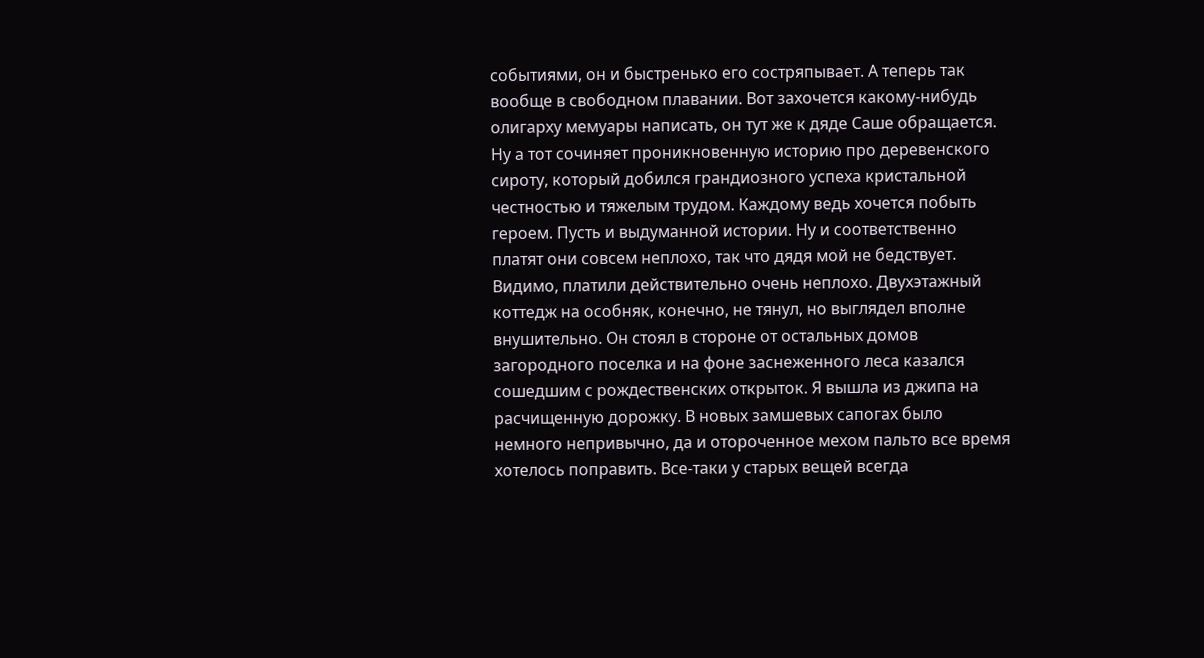событиями, он и быстренько его состряпывает. А теперь так вообще в свободном плавании. Вот захочется какому-нибудь олигарху мемуары написать, он тут же к дяде Саше обращается. Ну а тот сочиняет проникновенную историю про деревенского сироту, который добился грандиозного успеха кристальной честностью и тяжелым трудом. Каждому ведь хочется побыть героем. Пусть и выдуманной истории. Ну и соответственно платят они совсем неплохо, так что дядя мой не бедствует.
Видимо, платили действительно очень неплохо. Двухэтажный коттедж на особняк, конечно, не тянул, но выглядел вполне внушительно. Он стоял в стороне от остальных домов загородного поселка и на фоне заснеженного леса казался сошедшим с рождественских открыток. Я вышла из джипа на расчищенную дорожку. В новых замшевых сапогах было немного непривычно, да и отороченное мехом пальто все время хотелось поправить. Все-таки у старых вещей всегда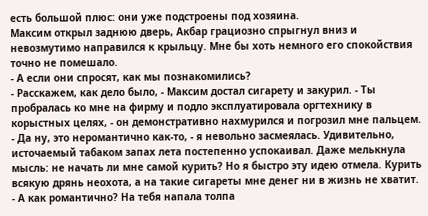есть большой плюс: они уже подстроены под хозяина.
Максим открыл заднюю дверь, Акбар грациозно спрыгнул вниз и невозмутимо направился к крыльцу. Мне бы хоть немного его спокойствия точно не помешало.
- А если они спросят, как мы познакомились?
- Расскажем, как дело было, - Максим достал сигарету и закурил. - Ты пробралась ко мне на фирму и подло эксплуатировала оргтехнику в корыстных целях, - он демонстративно нахмурился и погрозил мне пальцем.
- Да ну, это неромантично как-то, - я невольно засмеялась. Удивительно, источаемый табаком запах лета постепенно успокаивал. Даже мелькнула мысль: не начать ли мне самой курить? Но я быстро эту идею отмела. Курить всякую дрянь неохота, а на такие сигареты мне денег ни в жизнь не хватит.
- А как романтично? На тебя напала толпа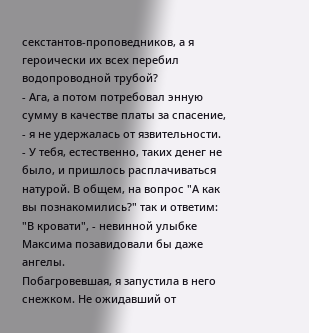секстантов-проповедников, а я героически их всех перебил водопроводной трубой?
- Ага, а потом потребовал энную сумму в качестве платы за спасение, - я не удержалась от язвительности.
- У тебя, естественно, таких денег не было, и пришлось расплачиваться натурой. В общем, на вопрос "А как вы познакомились?" так и ответим: "В кровати", - невинной улыбке Максима позавидовали бы даже ангелы.
Побагровевшая, я запустила в него снежком. Не ожидавший от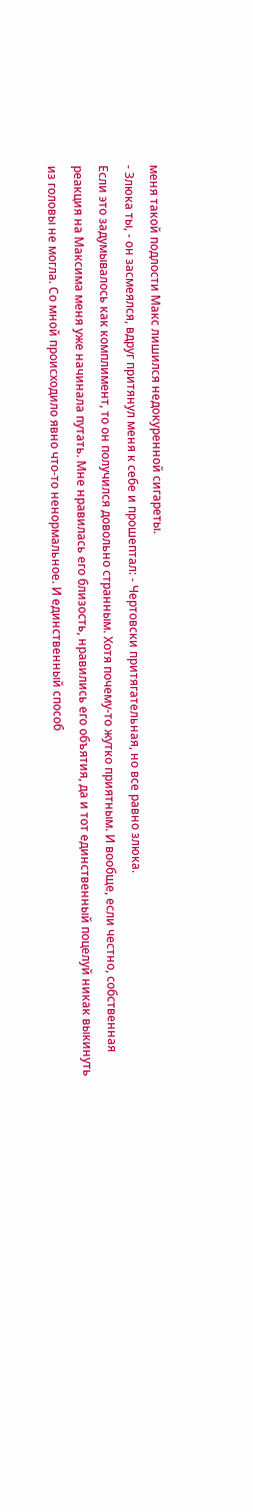меня такой подлости Макс лишился недокуренной сигареты.
- Злюка ты, - он засмеялся, вдруг притянул меня к себе и прошептал: - Чертовски притягательная, но все равно злюка.
Если это задумывалось как комплимент, то он получился довольно странным. Хотя почему-то жутко приятным. И вообще, если честно, собственная реакция на Максима меня уже начинала путать. Мне нравилась его близость, нравились его объятия, да и тот единственный поцелуй никак выкинуть из головы не могла. Со мной происходило явно что-то ненормальное. И единственный способ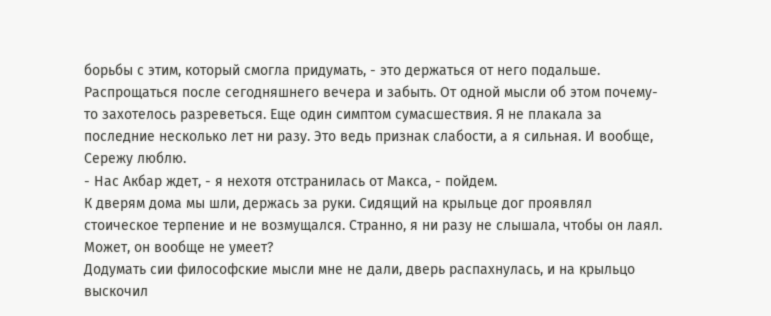борьбы с этим, который смогла придумать, - это держаться от него подальше. Распрощаться после сегодняшнего вечера и забыть. От одной мысли об этом почему-то захотелось разреветься. Еще один симптом сумасшествия. Я не плакала за последние несколько лет ни разу. Это ведь признак слабости, а я сильная. И вообще, Сережу люблю.
- Нас Акбар ждет, - я нехотя отстранилась от Макса, - пойдем.
К дверям дома мы шли, держась за руки. Сидящий на крыльце дог проявлял стоическое терпение и не возмущался. Странно, я ни разу не слышала, чтобы он лаял. Может, он вообще не умеет?
Додумать сии философские мысли мне не дали, дверь распахнулась, и на крыльцо выскочил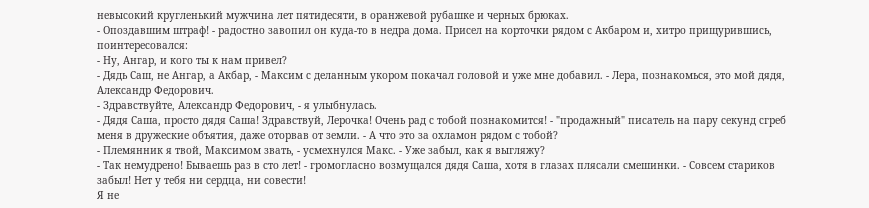невысокий кругленький мужчина лет пятидесяти, в оранжевой рубашке и черных брюках.
- Опоздавшим штраф! - радостно завопил он куда-то в недра дома. Присел на корточки рядом с Акбаром и, хитро прищурившись, поинтересовался:
- Ну, Ангар, и кого ты к нам привел?
- Дядь Саш, не Ангар, а Акбар, - Максим с деланным укором покачал головой и уже мне добавил. - Лера, познакомься, это мой дядя, Александр Федорович.
- Здравствуйте, Александр Федорович, - я улыбнулась.
- Дядя Саша, просто дядя Саша! Здравствуй, Лерочка! Очень рад с тобой познакомится! - "продажный" писатель на пару секунд сгреб меня в дружеские объятия, даже оторвав от земли. - А что это за охламон рядом с тобой?
- Племянник я твой, Максимом звать, - усмехнулся Макс. - Уже забыл, как я выгляжу?
- Так немудрено! Бываешь раз в сто лет! - громогласно возмущался дядя Саша, хотя в глазах плясали смешинки. - Совсем стариков забыл! Нет у тебя ни сердца, ни совести!
Я не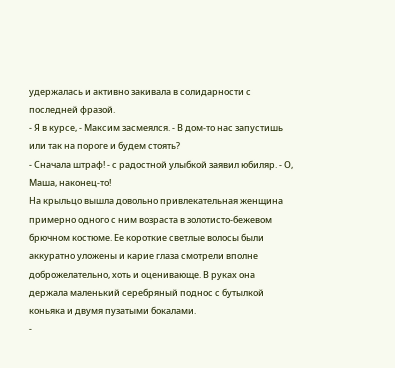удержалась и активно закивала в солидарности с последней фразой.
- Я в курсе, - Максим засмеялся. - В дом-то нас запустишь или так на пороге и будем стоять?
- Сначала штраф! - с радостной улыбкой заявил юбиляр. - О, Маша, наконец-то!
На крыльцо вышла довольно привлекательная женщина примерно одного с ним возраста в золотисто-бежевом брючном костюме. Ее короткие светлые волосы были аккуратно уложены и карие глаза смотрели вполне доброжелательно, хоть и оценивающе. В руках она держала маленький серебряный поднос с бутылкой коньяка и двумя пузатыми бокалами.
-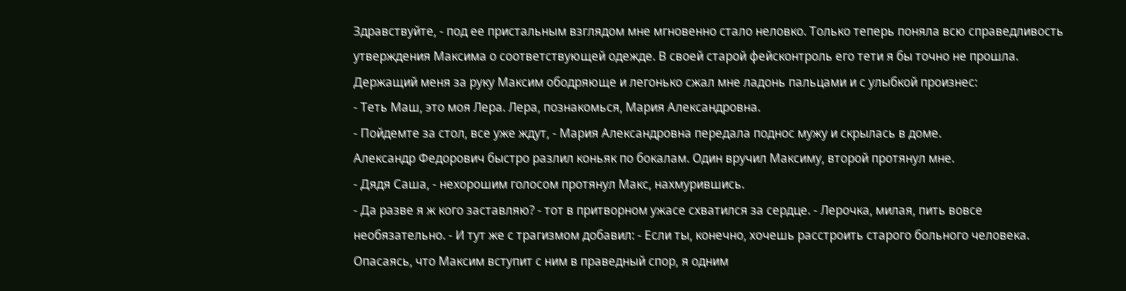Здравствуйте, - под ее пристальным взглядом мне мгновенно стало неловко. Только теперь поняла всю справедливость утверждения Максима о соответствующей одежде. В своей старой фейсконтроль его тети я бы точно не прошла.
Держащий меня за руку Максим ободряюще и легонько сжал мне ладонь пальцами и с улыбкой произнес:
- Теть Маш, это моя Лера. Лера, познакомься, Мария Александровна.
- Пойдемте за стол, все уже ждут, - Мария Александровна передала поднос мужу и скрылась в доме.
Александр Федорович быстро разлил коньяк по бокалам. Один вручил Максиму, второй протянул мне.
- Дядя Саша, - нехорошим голосом протянул Макс, нахмурившись.
- Да разве я ж кого заставляю? - тот в притворном ужасе схватился за сердце. - Лерочка, милая, пить вовсе необязательно. - И тут же с трагизмом добавил: - Если ты, конечно, хочешь расстроить старого больного человека.
Опасаясь, что Максим вступит с ним в праведный спор, я одним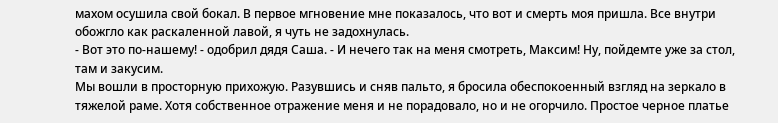махом осушила свой бокал. В первое мгновение мне показалось, что вот и смерть моя пришла. Все внутри обожгло как раскаленной лавой, я чуть не задохнулась.
- Вот это по-нашему! - одобрил дядя Саша. - И нечего так на меня смотреть, Максим! Ну, пойдемте уже за стол, там и закусим.
Мы вошли в просторную прихожую. Разувшись и сняв пальто, я бросила обеспокоенный взгляд на зеркало в тяжелой раме. Хотя собственное отражение меня и не порадовало, но и не огорчило. Простое черное платье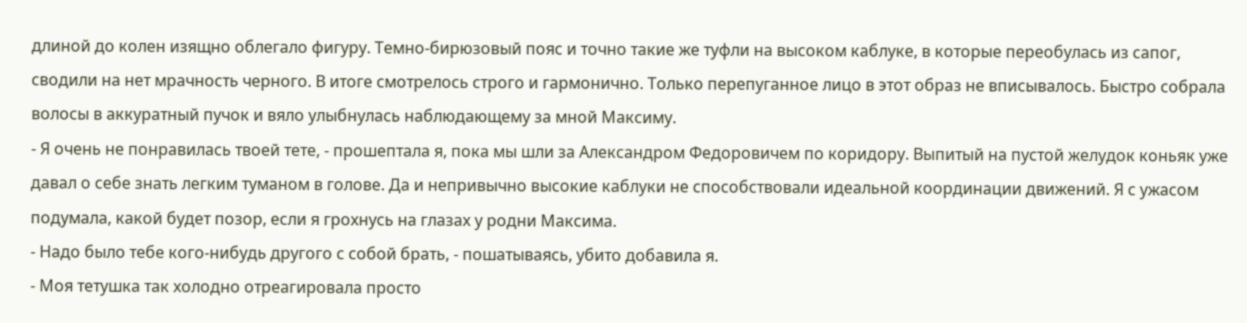длиной до колен изящно облегало фигуру. Темно-бирюзовый пояс и точно такие же туфли на высоком каблуке, в которые переобулась из сапог, сводили на нет мрачность черного. В итоге смотрелось строго и гармонично. Только перепуганное лицо в этот образ не вписывалось. Быстро собрала волосы в аккуратный пучок и вяло улыбнулась наблюдающему за мной Максиму.
- Я очень не понравилась твоей тете, - прошептала я, пока мы шли за Александром Федоровичем по коридору. Выпитый на пустой желудок коньяк уже давал о себе знать легким туманом в голове. Да и непривычно высокие каблуки не способствовали идеальной координации движений. Я с ужасом подумала, какой будет позор, если я грохнусь на глазах у родни Максима.
- Надо было тебе кого-нибудь другого с собой брать, - пошатываясь, убито добавила я.
- Моя тетушка так холодно отреагировала просто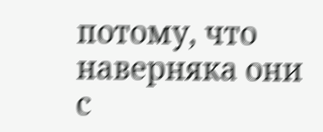потому, что наверняка они с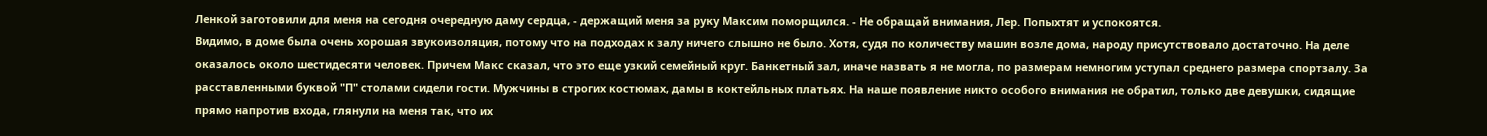Ленкой заготовили для меня на сегодня очередную даму сердца, - держащий меня за руку Максим поморщился. - Не обращай внимания, Лер. Попыхтят и успокоятся.
Видимо, в доме была очень хорошая звукоизоляция, потому что на подходах к залу ничего слышно не было. Хотя, судя по количеству машин возле дома, народу присутствовало достаточно. На деле оказалось около шестидесяти человек. Причем Макс сказал, что это еще узкий семейный круг. Банкетный зал, иначе назвать я не могла, по размерам немногим уступал среднего размера спортзалу. За расставленными буквой "П" столами сидели гости. Мужчины в строгих костюмах, дамы в коктейльных платьях. На наше появление никто особого внимания не обратил, только две девушки, сидящие прямо напротив входа, глянули на меня так, что их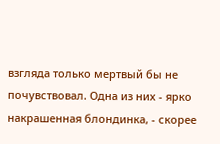взгляда только мертвый бы не почувствовал. Одна из них - ярко накрашенная блондинка, - скорее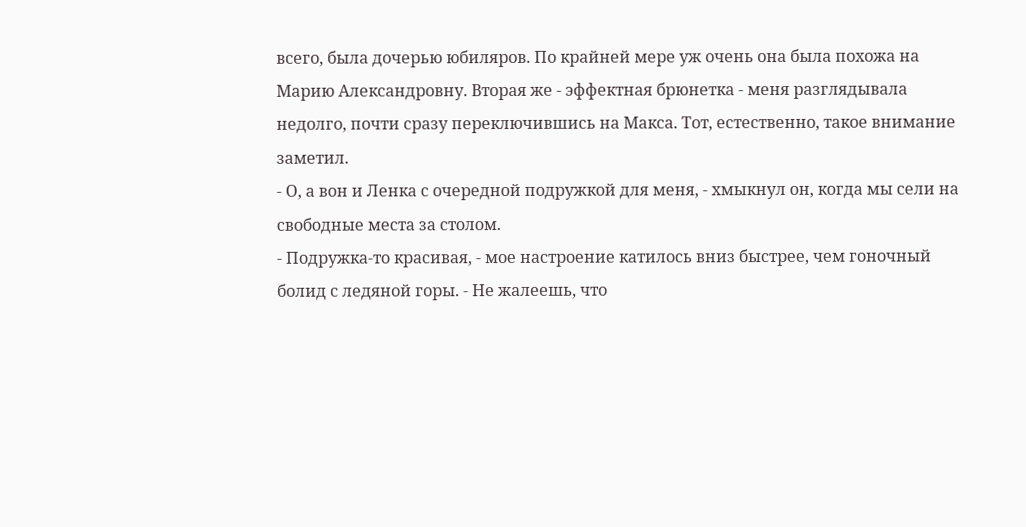всего, была дочерью юбиляров. По крайней мере уж очень она была похожа на Марию Александровну. Вторая же - эффектная брюнетка - меня разглядывала недолго, почти сразу переключившись на Макса. Тот, естественно, такое внимание заметил.
- О, а вон и Ленка с очередной подружкой для меня, - хмыкнул он, когда мы сели на свободные места за столом.
- Подружка-то красивая, - мое настроение катилось вниз быстрее, чем гоночный болид с ледяной горы. - Не жалеешь, что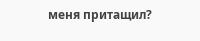меня притащил?